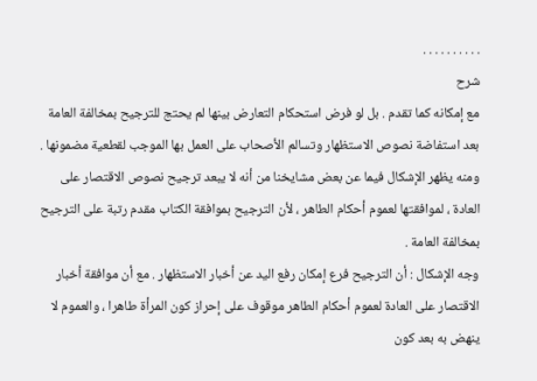. . . . . . . . . .
شرح
مع إمكانه كما تقدم . بل لو فرض استحكام التعارض بينها لم يحتج للترجيح بمخالفة العامة بعد استفاضة نصوص الاستظهار وتسالم الأصحاب على العمل بها الموجب لقطعية مضمونها .
ومنه يظهر الإشكال فيما عن بعض مشايخنا من أنه لا يبعد ترجيح نصوص الاقتصار على العادة ، لموافقتها لعموم أحكام الطاهر ، لأن الترجيح بموافقة الكتاب مقدم رتبة على الترجيح بمخالفة العامة .
وجه الإشكال : أن الترجيح فرع إمكان رفع اليد عن أخبار الاستظهار . مع أن موافقة أخبار الاقتصار على العادة لعموم أحكام الطاهر موقوف على إحراز كون المرأة طاهرا ، والعموم لا ينهض به بعد كون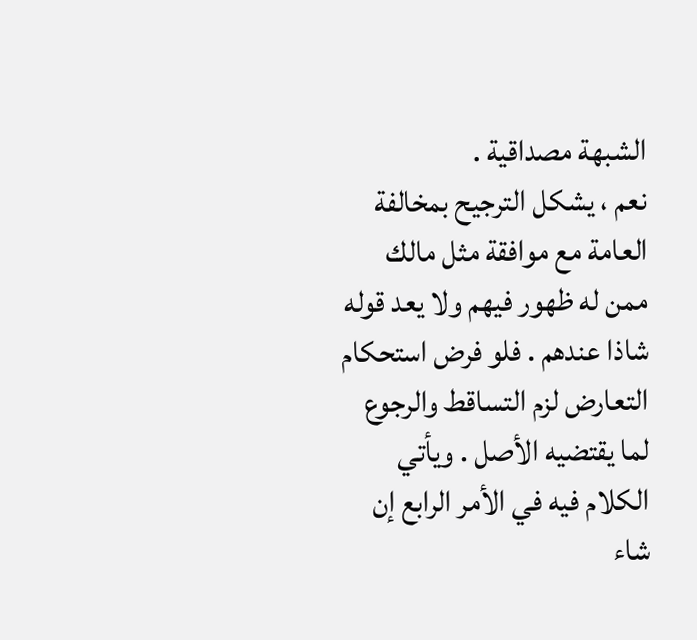الشبهة مصداقية .
نعم ، يشكل الترجيح بمخالفة العامة مع موافقة مثل مالك ممن له ظهور فيهم ولا يعد قوله شاذا عندهم . فلو فرض استحكام التعارض لزم التساقط والرجوع لما يقتضيه الأصل . ويأتي الكلام فيه في الأمر الرابع إن شاء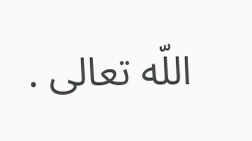اللّه تعالى .